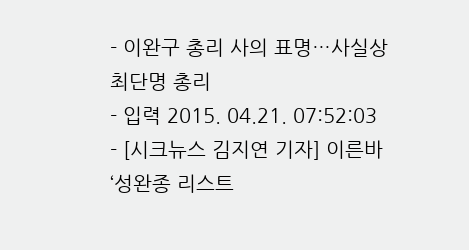- 이완구 총리 사의 표명…사실상 최단명 총리
- 입력 2015. 04.21. 07:52:03
- [시크뉴스 김지연 기자] 이른바 ‘성완종 리스트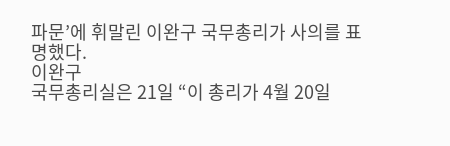파문’에 휘말린 이완구 국무총리가 사의를 표명했다.
이완구
국무총리실은 21일 “이 총리가 4월 20일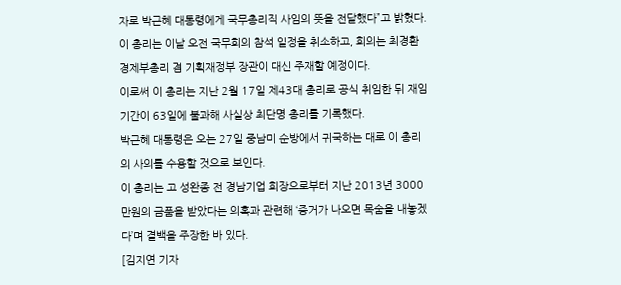자로 박근혜 대통령에게 국무총리직 사임의 뜻을 전달했다”고 밝혔다. 이 총리는 이날 오전 국무회의 참석 일정을 취소하고, 회의는 최경환 경제부총리 겸 기획재정부 장관이 대신 주재할 예정이다.
이로써 이 총리는 지난 2월 17일 제43대 총리로 공식 취임한 뒤 재임 기간이 63일에 불과해 사실상 최단명 총리를 기록했다.
박근혜 대통령은 오는 27일 중남미 순방에서 귀국하는 대로 이 총리의 사의를 수용할 것으로 보인다.
이 총리는 고 성완종 전 경남기업 회장으로부터 지난 2013년 3000만원의 금품을 받았다는 의혹과 관련해 ‘증거가 나오면 목숨을 내놓겠다’며 결백을 주장한 바 있다.
[김지연 기자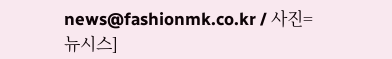news@fashionmk.co.kr / 사진=뉴시스]